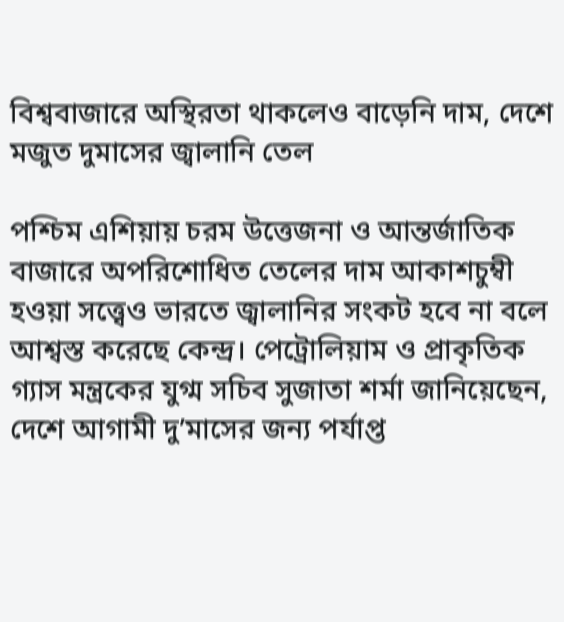বিশ্ববাজারে অস্থিরতা থাকলেও বাড়েনি দাম, দেশে মজুত দুমাসের জ্বালানি তেল

পশ্চিম এশিয়ায় চরম উত্তেজনা ও আন্তর্জাতিক বাজারে অপরিশোধিত তেলের দাম আকাশচুম্বী হওয়া সত্ত্বেও ভারতে জ্বালানির সংকট হবে না বলে আশ্বস্ত করেছে কেন্দ্র। পেট্রোলিয়াম ও প্রাকৃতিক গ্যাস মন্ত্রকের যুগ্ম সচিব সুজাতা শর্মা জানিয়েছেন, দেশে আগামী দু’মাসের জন্য পর্যাপ্ত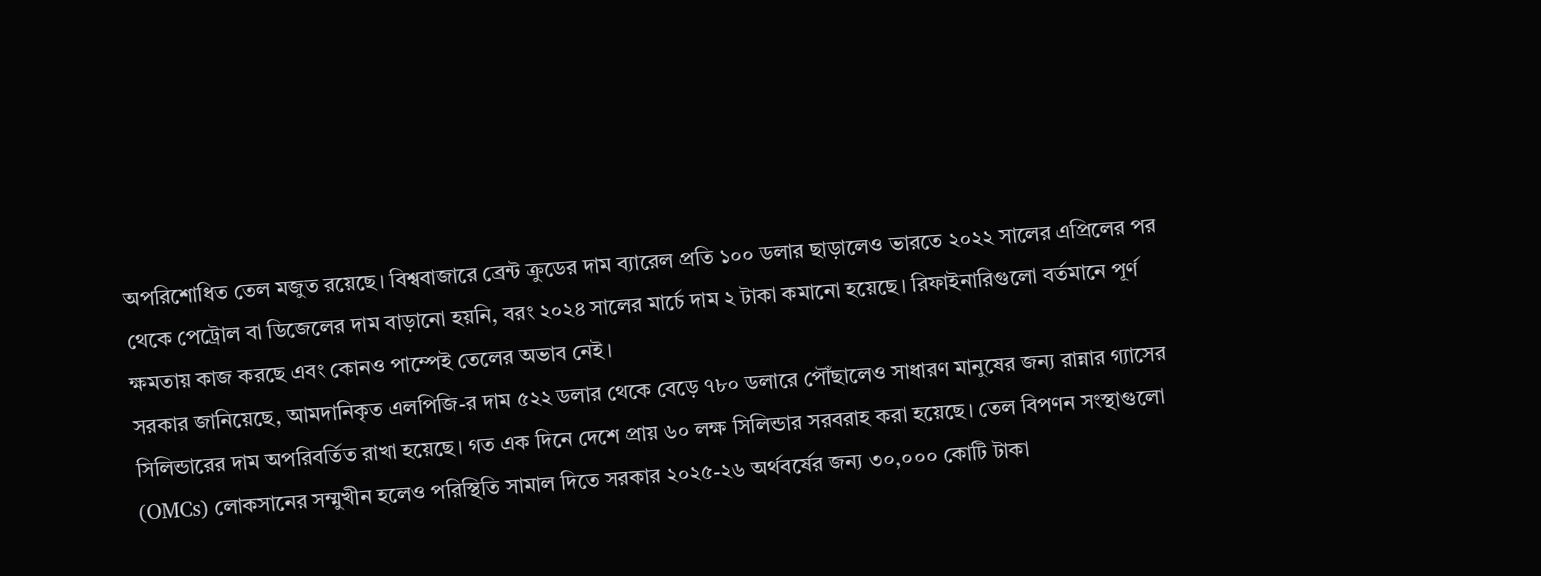অপরিশোধিত তেল মজুত রয়েছে। বিশ্ববাজারে ব্রেন্ট ক্রুডের দাম ব্যারেল প্রতি ১০০ ডলার ছাড়ালেও ভারতে ২০২২ সালের এপ্রিলের পর থেকে পেট্রোল বা ডিজেলের দাম বাড়ানো হয়নি, বরং ২০২৪ সালের মার্চে দাম ২ টাকা কমানো হয়েছে। রিফাইনারিগুলো বর্তমানে পূর্ণ ক্ষমতায় কাজ করছে এবং কোনও পাম্পেই তেলের অভাব নেই।
সরকার জানিয়েছে, আমদানিকৃত এলপিজি-র দাম ৫২২ ডলার থেকে বেড়ে ৭৮০ ডলারে পৌঁছালেও সাধারণ মানুষের জন্য রান্নার গ্যাসের সিলিন্ডারের দাম অপরিবর্তিত রাখা হয়েছে। গত এক দিনে দেশে প্রায় ৬০ লক্ষ সিলিন্ডার সরবরাহ করা হয়েছে। তেল বিপণন সংস্থাগুলো (OMCs) লোকসানের সম্মুখীন হলেও পরিস্থিতি সামাল দিতে সরকার ২০২৫-২৬ অর্থবর্ষের জন্য ৩০,০০০ কোটি টাকা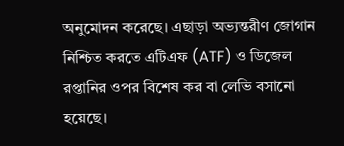অনুমোদন করেছে। এছাড়া অভ্যন্তরীণ জোগান নিশ্চিত করতে এটিএফ (ATF) ও ডিজেল রপ্তানির ওপর বিশেষ কর বা লেভি বসানো হয়েছে।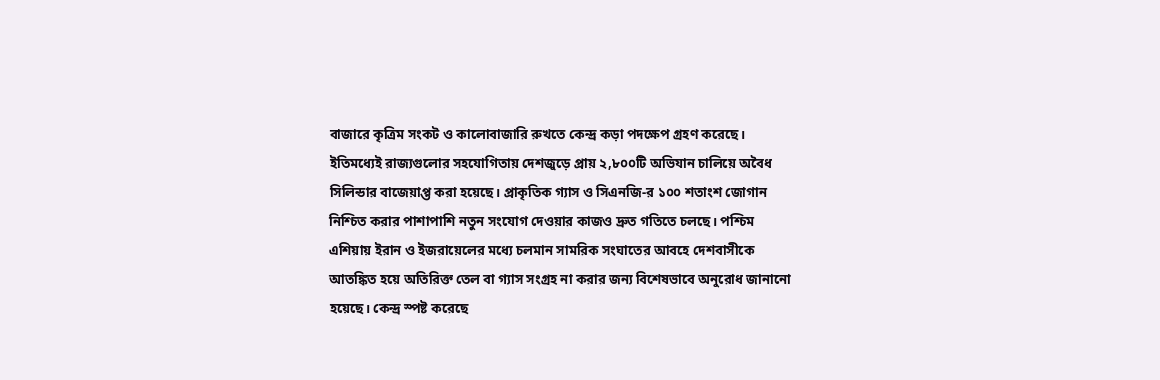বাজারে কৃত্রিম সংকট ও কালোবাজারি রুখতে কেন্দ্র কড়া পদক্ষেপ গ্রহণ করেছে। ইতিমধ্যেই রাজ্যগুলোর সহযোগিতায় দেশজুড়ে প্রায় ২,৮০০টি অভিযান চালিয়ে অবৈধ সিলিন্ডার বাজেয়াপ্ত করা হয়েছে। প্রাকৃতিক গ্যাস ও সিএনজি-র ১০০ শতাংশ জোগান নিশ্চিত করার পাশাপাশি নতুন সংযোগ দেওয়ার কাজও দ্রুত গতিতে চলছে। পশ্চিম এশিয়ায় ইরান ও ইজরায়েলের মধ্যে চলমান সামরিক সংঘাতের আবহে দেশবাসীকে আতঙ্কিত হয়ে অতিরিক্ত তেল বা গ্যাস সংগ্রহ না করার জন্য বিশেষভাবে অনুরোধ জানানো হয়েছে। কেন্দ্র স্পষ্ট করেছে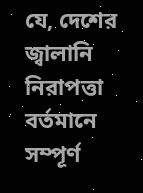যে, দেশের জ্বালানি নিরাপত্তা বর্তমানে সম্পূর্ণ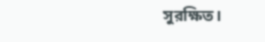সুরক্ষিত।